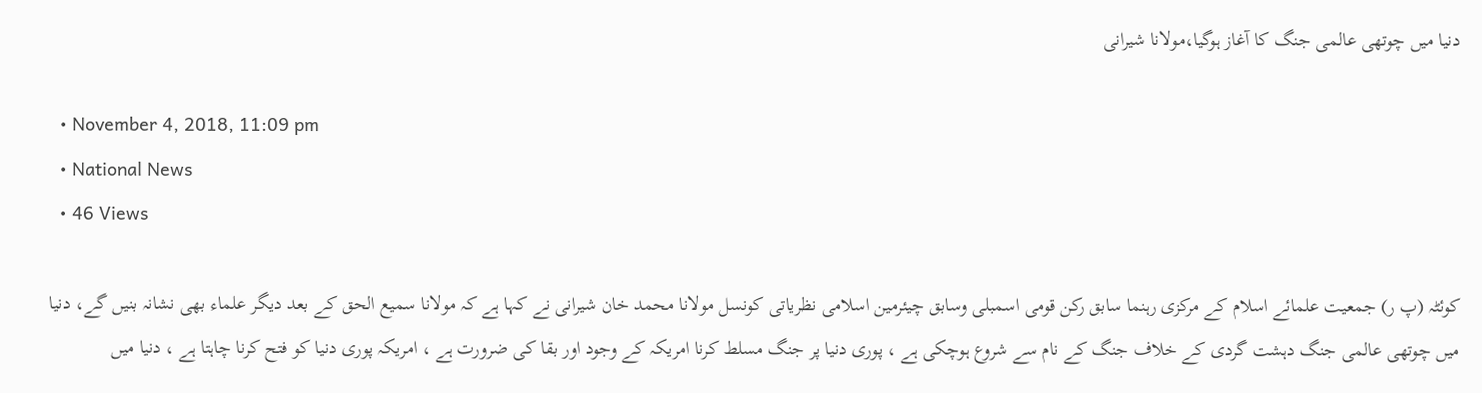دنیا میں چوتھی عالمی جنگ کا آغاز ہوگیا،مولانا شیرانی

  • November 4, 2018, 11:09 pm
  • National News
  • 46 Views

کوئٹہ (پ ر) جمعیت علمائے اسلام کے مرکزی رہنما سابق رکن قومی اسمبلی وسابق چیئرمین اسلامی نظریاتی کونسل مولانا محمد خان شیرانی نے کہا ہے کہ مولانا سمیع الحق کے بعد دیگر علماء بھی نشانہ بنیں گے، دنیا میں چوتھی عالمی جنگ دہشت گردی کے خلاف جنگ کے نام سے شروع ہوچکی ہے ، پوری دنیا پر جنگ مسلط کرنا امریکہ کے وجود اور بقا کی ضرورت ہے ، امریکہ پوری دنیا کو فتح کرنا چاہتا ہے ، دنیا میں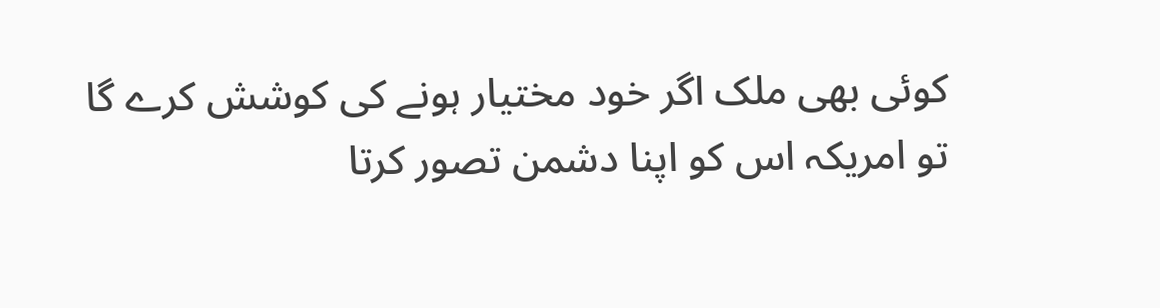کوئی بھی ملک اگر خود مختیار ہونے کی کوشش کرے گا تو امریکہ اس کو اپنا دشمن تصور کرتا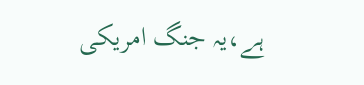ہے،یہ جنگ امریکی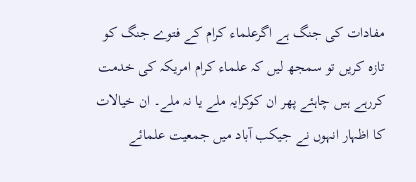مفادات کی جنگ ہے اگرعلماء کرام کے فتوے جنگ کو تازہ کریں تو سمجھ لیں کہ علماء کرام امریکہ کی خدمت کررہے ہیں چاہئے پھر ان کوکرایہ ملے یا نہ ملے۔ ان خیالات کا اظہار انہوں نے جیکب آباد میں جمعیت علمائے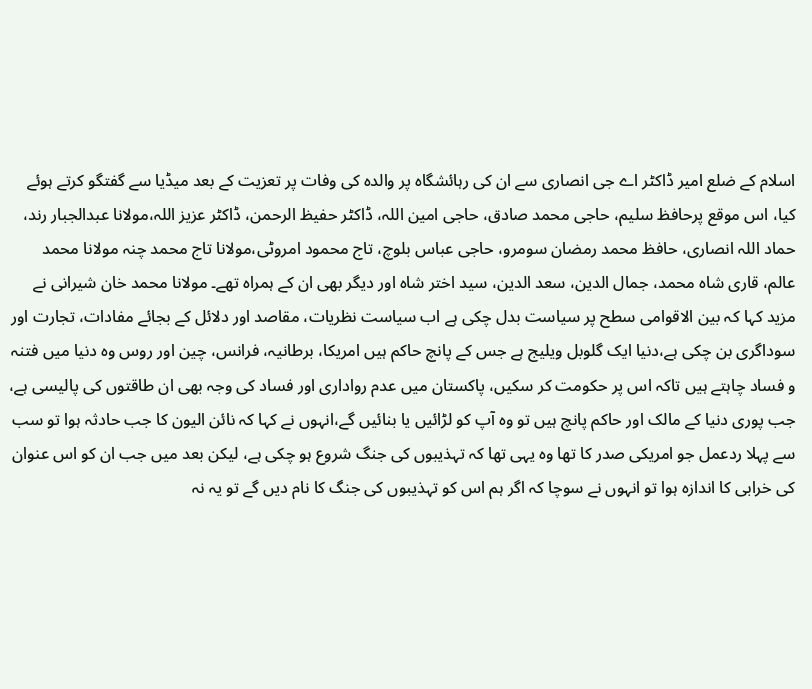اسلام کے ضلع امیر ڈاکٹر اے جی انصاری سے ان کی رہائشگاہ پر والدہ کی وفات پر تعزیت کے بعد میڈیا سے گفتگو کرتے ہوئے کیا، اس موقع پرحافظ سلیم، حاجی محمد صادق، حاجی امین اللہ، ڈاکٹر حفیظ الرحمن، ڈاکٹر عزیز اللہ،مولانا عبدالجبار رند، حماد اللہ انصاری، حافظ محمد رمضان سومرو، حاجی عباس بلوچ، تاج محمود امروٹی،مولانا تاج محمد چنہ مولانا محمد عالم، قاری شاہ محمد، جمال الدین، سعد الدین، سید اختر شاہ اور دیگر بھی ان کے ہمراہ تھے۔ مولانا محمد خان شیرانی نے مزید کہا کہ بین الاقوامی سطح پر سیاست بدل چکی ہے اب سیاست نظریات، مقاصد اور دلائل کے بجائے مفادات، تجارت اور سوداگری بن چکی ہے،دنیا ایک گلوبل ویلیج ہے جس کے پانچ حاکم ہیں امریکا، برطانیہ، فرانس، چین اور روس وہ دنیا میں فتنہ و فساد چاہتے ہیں تاکہ اس پر حکومت کر سکیں، پاکستان میں عدم رواداری اور فساد کی وجہ بھی ان طاقتوں کی پالیسی ہے، جب پوری دنیا کے مالک اور حاکم پانچ ہیں تو وہ آپ کو لڑائیں یا بنائیں گے،انہوں نے کہا کہ نائن الیون کا جب حادثہ ہوا تو سب سے پہلا ردعمل جو امریکی صدر کا تھا وہ یہی تھا کہ تہذیبوں کی جنگ شروع ہو چکی ہے، لیکن بعد میں جب ان کو اس عنوان کی خرابی کا اندازہ ہوا تو انہوں نے سوچا کہ اگر ہم اس کو تہذیبوں کی جنگ کا نام دیں گے تو یہ نہ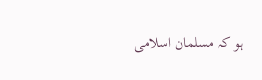ہو کہ مسلمان اسلامی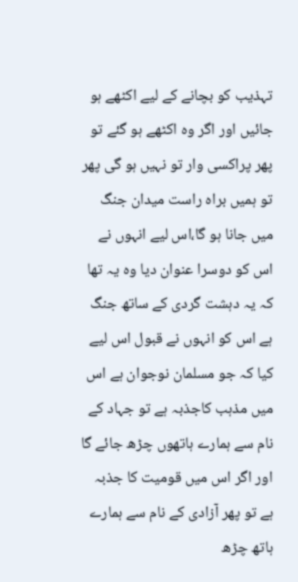تہذیب کو بچانے کے لیے اکٹھے ہو جائیں اور اگر وہ اکٹھے ہو گئے تو پھر پراکسی وار تو نہیں ہو گی پھر تو ہمیں براہ راست میدان جنگ میں جانا ہو گا،اس لیے انہوں نے اس کو دوسرا عنوان دیا وہ یہ تھا کہ یہ دہشت گردی کے ساتھ جنگ ہے اس کو انہوں نے قبول اس لیے کیا کہ جو مسلمان نوجوان ہے اس میں مذہب کاجذبہ ہے تو جہاد کے نام سے ہمارے ہاتھوں چڑھ جائے گا اور اگر اس میں قومیت کا جذبہ ہے تو پھر آزادی کے نام سے ہمارے ہاتھ چڑھ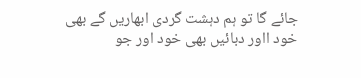جائے گا تو ہم دہشت گردی ابھاریں گے بھی خود ااور دبائیں بھی خود اور جو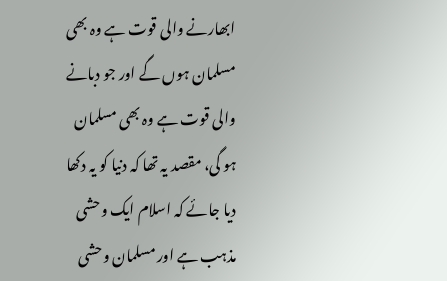ابھارنے والی قوت ہے وہ بھی مسلمان ہوں گے اور جو دبانے والی قوت ہے وہ بھی مسلمان ہو گی، مقصد یہ تھا کہ دنیا کو یہ دکھا دیا جائے کہ اسلام ایک وحشی مذہب ہے اور مسلمان وحشی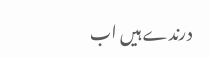درندے ہیں اب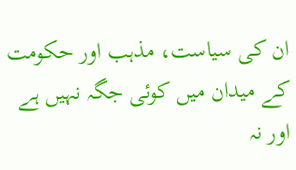ان کی سیاست، مذہب اور حکومت کے میدان میں کوئی جگہ نہیں ہے اور نہ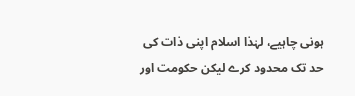ہونی چاہیے، لہٰذا اسلام اپنی ذات کی حد تک محدود کرے لیکن حکومت اور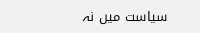سیاست میں نہ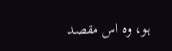ہو، وہ اس مقصد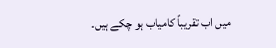میں اب تقریباً کامیاب ہو چکے ہیں۔